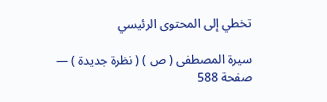تخطي إلى المحتوى الرئيسي

سيرة المصطفى ( ص ) ( نظرة جديدة ) — صفحة 588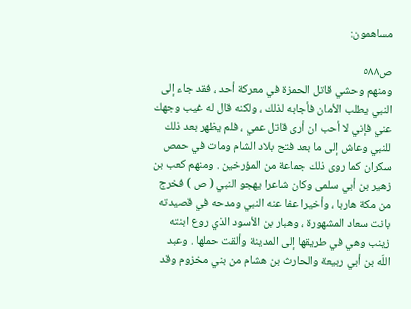مساهمون:

ص٥٨٨
ومنهم وحشي قاتل الحمزة في معركة أحد ، فقد جاء إلى النبي يطلب الأمان فأجابه لذلك ، ولكنه قال له غيب وجهك عني فإني لا أحب ان أرى قاتل عمي ، فلم يظهر بعد ذلك للنبي وعاش إلى ما بعد فتح بلاد الشام ومات في حمص سكران كما روى ذلك جماعة من المؤرخين . ومنهم كعب بن زهير بن أبي سلمى وكان شاعرا يهجو النبي ( ص ) فخرج من مكة هاربا ، وأخيرا عفا عنه النبي ومدحه في قصيدته بانت سعاد المشهورة ، وهبار بن الأسود الذي روع ابنته زينب وهي في طريقها إلى المدينة وألقت حملها . وعبد اللّه بن أبي ربيعة والحارث بن هشام من بني مخزوم وقد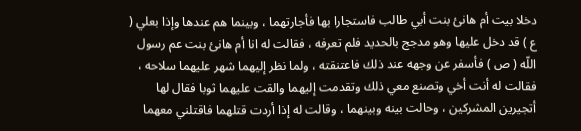دخلا بيت أم هانئ بنت أبي طالب فاستجارا بها فأجارتهما ، وبينما هم عندها وإذا بعلي ( ع ) قد دخل عليها وهو مدجج بالحديد فلم تعرفه ، فقالت له انا أم هانئ بنت عم رسول اللّه ( ص ) فأسفر عن وجهه عند ذلك فاعتنقته ، ولما نظر إليهما شهر عليهما سلاحه ، فقالت له أنت أخي وتصنع معي ذلك وتقدمت إليهما والقت عليهما ثوبا فقال لها أتجيرين المشركين ، وحالت بينه وبينهما ، وقالت له إذا أردت قتلهما فاقتلني معهما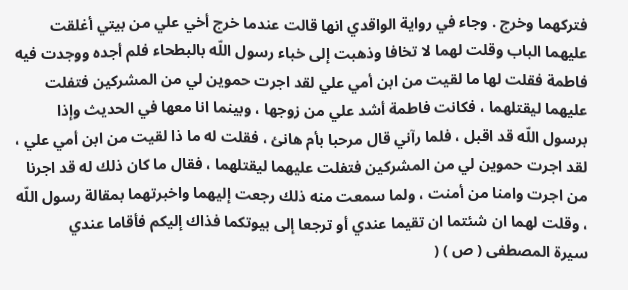فتركهما وخرج . وجاء في رواية الواقدي انها قالت عندما خرج أخي علي من بيتي أغلقت عليهما الباب وقلت لهما لا تخافا وذهبت إلى خباء رسول اللّه بالبطحاء فلم أجده ووجدت فيه فاطمة فقلت لها ما لقيت من ابن أمي علي لقد اجرت حموين لي من المشركين فتفلت عليهما ليقتلهما ، فكانت فاطمة أشد علي من زوجها ، وبينما انا معها في الحديث وإذا برسول اللّه قد اقبل ، فلما رآني قال مرحبا بأم هانئ ، فقلت له ما ذا لقيت من ابن أمي علي ، لقد اجرت حموين لي من المشركين فتفلت عليهما ليقتلهما ، فقال ما كان ذلك له قد اجرنا من اجرت وامنا من أمنت ، ولما سمعت منه ذلك رجعت إليهما واخبرتهما بمقالة رسول اللّه ، وقلت لهما ان شئتما ان تقيما عندي أو ترجعا إلى بيوتكما فذاك إليكم فأقاما عندي
سيرة المصطفى ( ص ) (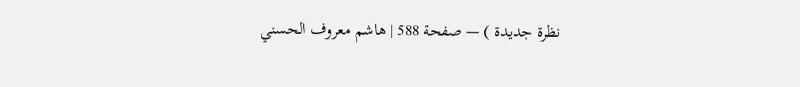نظرة جديدة ) — صفحة 588 | هاشم معروف الحسني